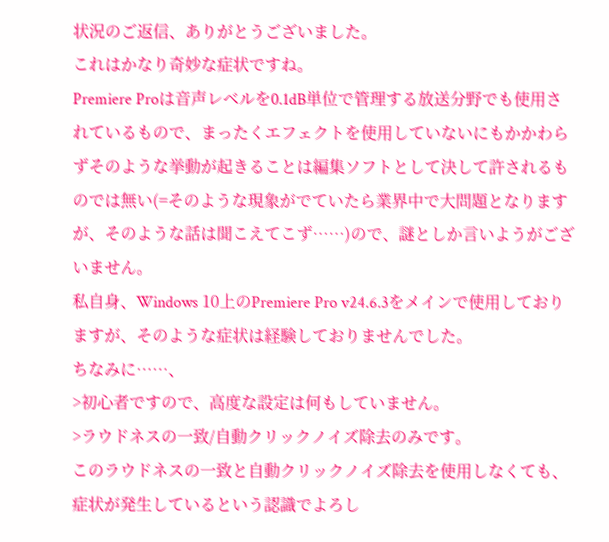状況のご返信、ありがとうございました。
これはかなり奇妙な症状ですね。
Premiere Proは音声レベルを0.1dB単位で管理する放送分野でも使用されているもので、まったくエフェクトを使用していないにもかかわらずそのような挙動が起きることは編集ソフトとして決して許されるものでは無い(=そのような現象がでていたら業界中で大問題となりますが、そのような話は聞こえてこず……)ので、謎としか言いようがございません。
私自身、Windows 10上のPremiere Pro v24.6.3をメインで使用しておりますが、そのような症状は経験しておりませんでした。
ちなみに……、
>初心者ですので、高度な設定は何もしていません。
>ラウドネスの一致/自動クリックノイズ除去のみです。
このラウドネスの一致と自動クリックノイズ除去を使用しなくても、症状が発生しているという認識でよろし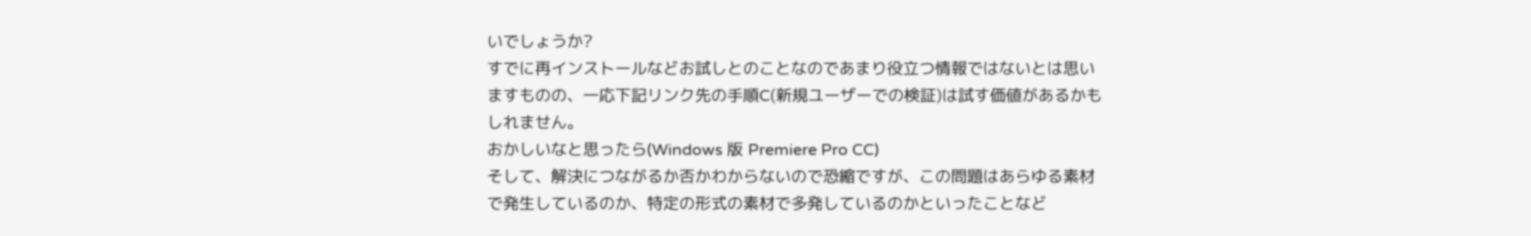いでしょうか?
すでに再インストールなどお試しとのことなのであまり役立つ情報ではないとは思いますものの、一応下記リンク先の手順C(新規ユーザーでの検証)は試す価値があるかもしれません。
おかしいなと思ったら(Windows 版 Premiere Pro CC)
そして、解決につながるか否かわからないので恐縮ですが、この問題はあらゆる素材で発生しているのか、特定の形式の素材で多発しているのかといったことなど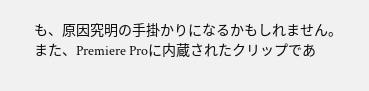も、原因究明の手掛かりになるかもしれません。
また、Premiere Proに内蔵されたクリップであ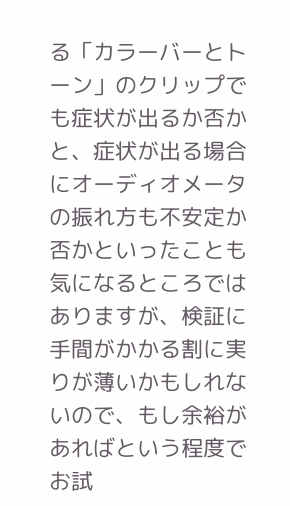る「カラーバーとトーン」のクリップでも症状が出るか否かと、症状が出る場合にオーディオメータの振れ方も不安定か否かといったことも気になるところではありますが、検証に手間がかかる割に実りが薄いかもしれないので、もし余裕があればという程度でお試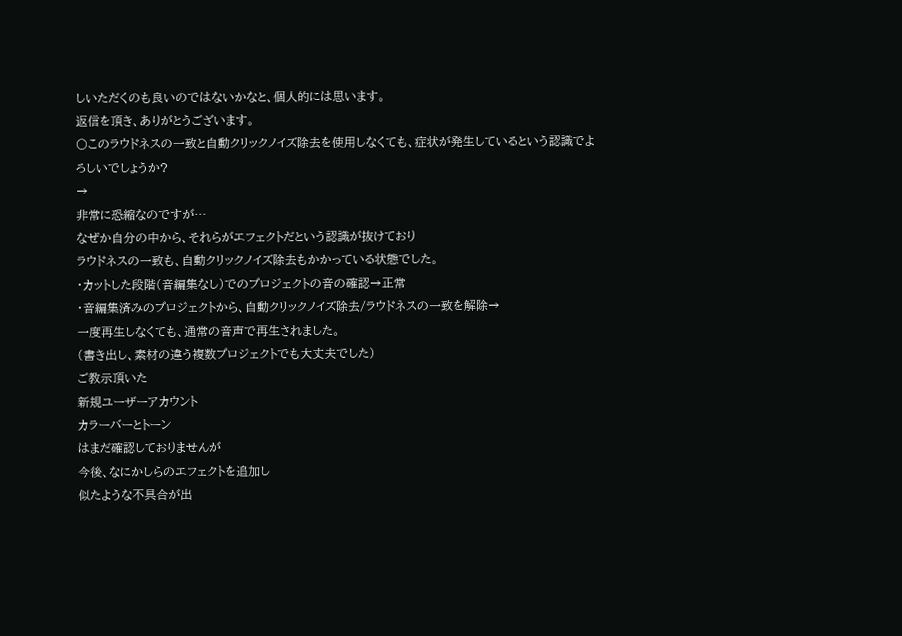しいただくのも良いのではないかなと、個人的には思います。
返信を頂き、ありがとうございます。
〇このラウドネスの一致と自動クリックノイズ除去を使用しなくても、症状が発生しているという認識でよろしいでしょうか?
→
非常に恐縮なのですが…
なぜか自分の中から、それらがエフェクトだという認識が抜けており
ラウドネスの一致も、自動クリックノイズ除去もかかっている状態でした。
・カットした段階(音編集なし)でのプロジェクトの音の確認→正常
・音編集済みのプロジェクトから、自動クリックノイズ除去/ラウドネスの一致を解除→
一度再生しなくても、通常の音声で再生されました。
(書き出し、素材の違う複数プロジェクトでも大丈夫でした)
ご教示頂いた
新規ユーザーアカウント
カラーバーとトーン
はまだ確認しておりませんが
今後、なにかしらのエフェクトを追加し
似たような不具合が出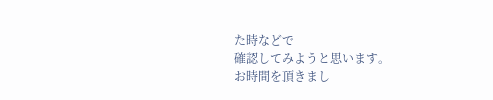た時などで
確認してみようと思います。
お時間を頂きまし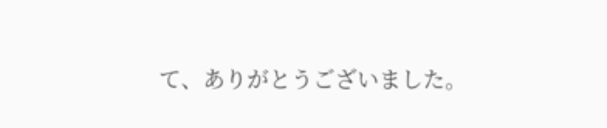て、ありがとうございました。